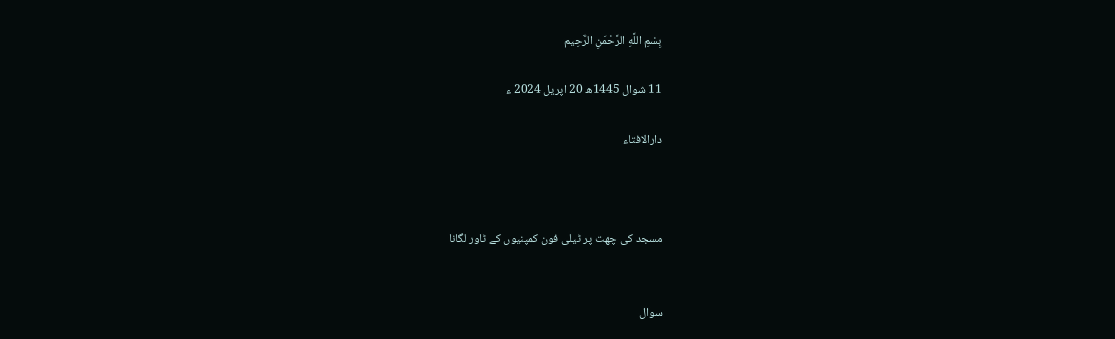بِسْمِ اللَّهِ الرَّحْمَنِ الرَّحِيم

11 شوال 1445ھ 20 اپریل 2024 ء

دارالافتاء



مسجد کی چھت پر ٹیلی فون کمپنیوں کے ٹاور لگانا


سوال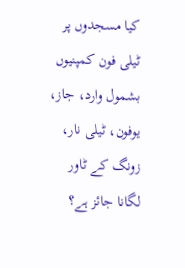کیا مسجدوں پر ٹیلی فون کمپنیوں بشمول وارد، جاز، یوفون، ٹیلی نار، زونگ کے ٹاور لگانا جائز ہے؟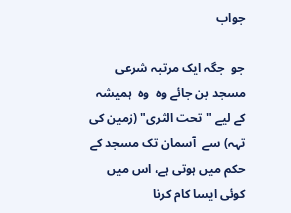جواب

جو  جگہ ایک مرتبہ شرعی مسجد بن جائے وہ  وہ  ہمیشہ کے لیے "تحت الثری" (زمین کی تہہ) سے  آسمان تک مسجد کے حکم میں ہوتی ہے، اس میں کوئی ایسا کام کرنا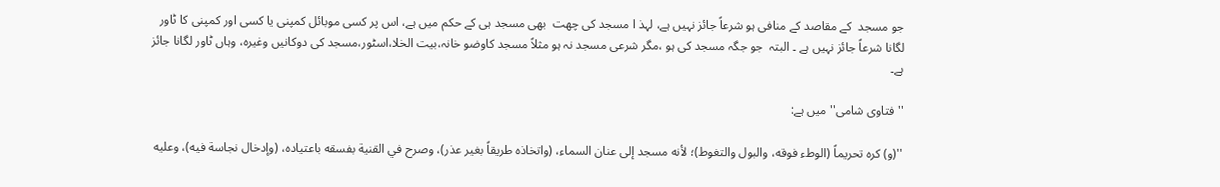جو مسجد  کے مقاصد کے منافی ہو شرعاً جائز نہیں ہے، لہذ ا مسجد کی چھت  بھی مسجد ہی کے حکم میں ہے، اس پر کسی موبائل کمپنی یا کسی اور کمپنی کا ٹاور لگانا شرعاً جائز نہیں ہے ۔ البتہ  جو جگہ مسجد کی ہو ،مگر شرعی مسجد نہ ہو مثلاً مسجد کاوضو خانہ،بیت الخلا،اسٹور،مسجد کی دوکانیں وغیرہ، وہاں ٹاور لگانا جائز ہے۔

'' فتاوی شامی'' میں ہے:

''(و) كره تحريماً (الوطء فوقه، والبول والتغوط)؛ لأنه مسجد إلى عنان السماء، (واتخاذه طريقاً بغير عذر)، وصرح في القنية بفسقه باعتياده، (وإدخال نجاسة فيه)، وعليه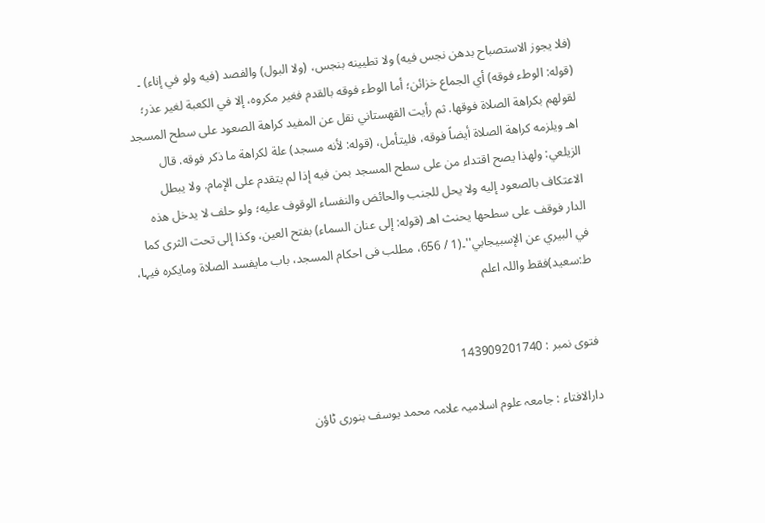(فلا يجوز الاستصباح بدهن نجس فيه) ولا تطيينه بنجس، (ولا البول) والفصد (فيه ولو في إناء) ۔ (قوله: الوطء فوقه) أي الجماع خزائن؛ أما الوطء فوقه بالقدم فغير مكروه، إلا في الكعبة لغير عذر؛ لقولهم بكراهة الصلاة فوقها. ثم رأيت القهستاني نقل عن المفيد كراهة الصعود على سطح المسجد اهـ ويلزمه كراهة الصلاة أيضاً فوقه، فليتأمل، (قوله: لأنه مسجد) علة لكراهة ما ذكر فوقه. قال الزيلعي: ولهذا يصح اقتداء من على سطح المسجد بمن فيه إذا لم يتقدم على الإمام. ولا يبطل الاعتكاف بالصعود إليه ولا يحل للجنب والحائض والنفساء الوقوف عليه؛ ولو حلف لا يدخل هذه الدار فوقف على سطحها يحنث اهـ (قوله: إلى عنان السماء) بفتح العين، وكذا إلى تحت الثرى كما في البيري عن الإسبيجابي''۔(1 / 656، مطلب فی احکام المسجد، باب مایفسد الصلاۃ ومایکرہ فیہا، ط:سعید)فقط واللہ اعلم


فتوی نمبر : 143909201740

دارالافتاء : جامعہ علوم اسلامیہ علامہ محمد یوسف بنوری ٹاؤن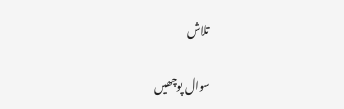تلاش

سوال پوچھیں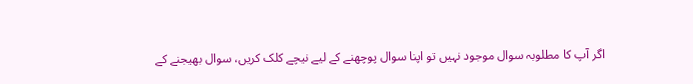اگر آپ کا مطلوبہ سوال موجود نہیں تو اپنا سوال پوچھنے کے لیے نیچے کلک کریں، سوال بھیجنے کے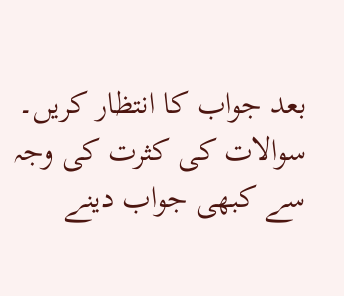بعد جواب کا انتظار کریں۔ سوالات کی کثرت کی وجہ سے کبھی جواب دینے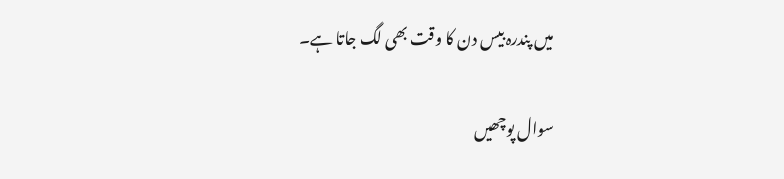میں پندرہ بیس دن کا وقت بھی لگ جاتا ہے۔

سوال پوچھیں